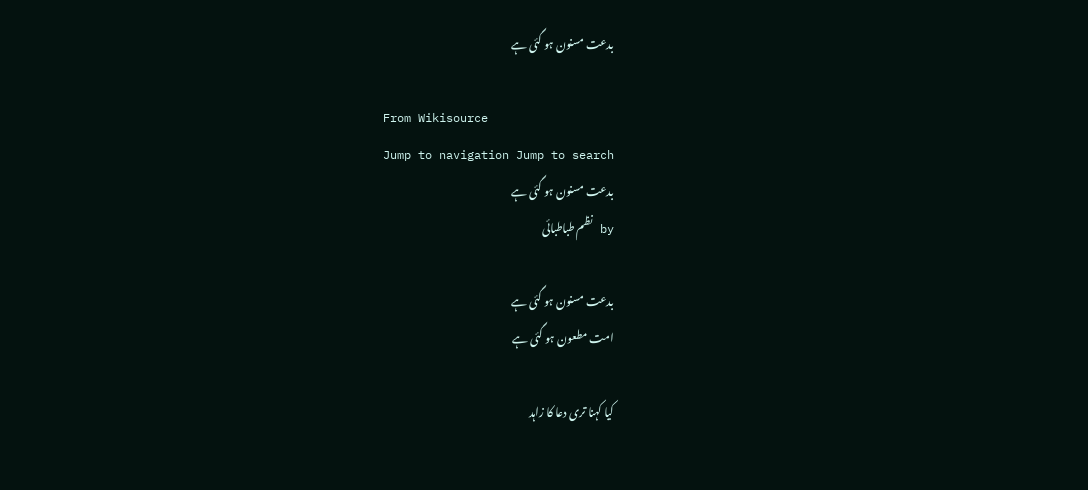بدعت مسنون ہو گئی ہے

From Wikisource
Jump to navigation Jump to search
بدعت مسنون ہو گئی ہے
by نظم طباطبائی

بدعت مسنون ہو گئی ہے
امت مطعون ہو گئی ہے

کیا کہنا تری دعا کا زاہد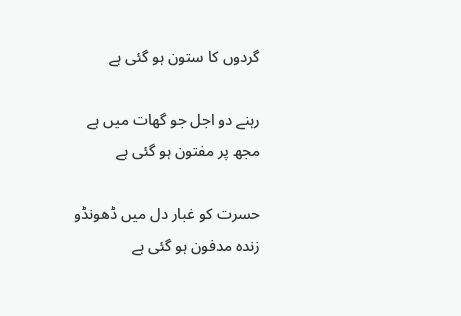گردوں کا ستون ہو گئی ہے

رہنے دو اجل جو گھات میں ہے
مجھ پر مفتون ہو گئی ہے

حسرت کو غبار دل میں ڈھونڈو
زندہ مدفون ہو گئی ہے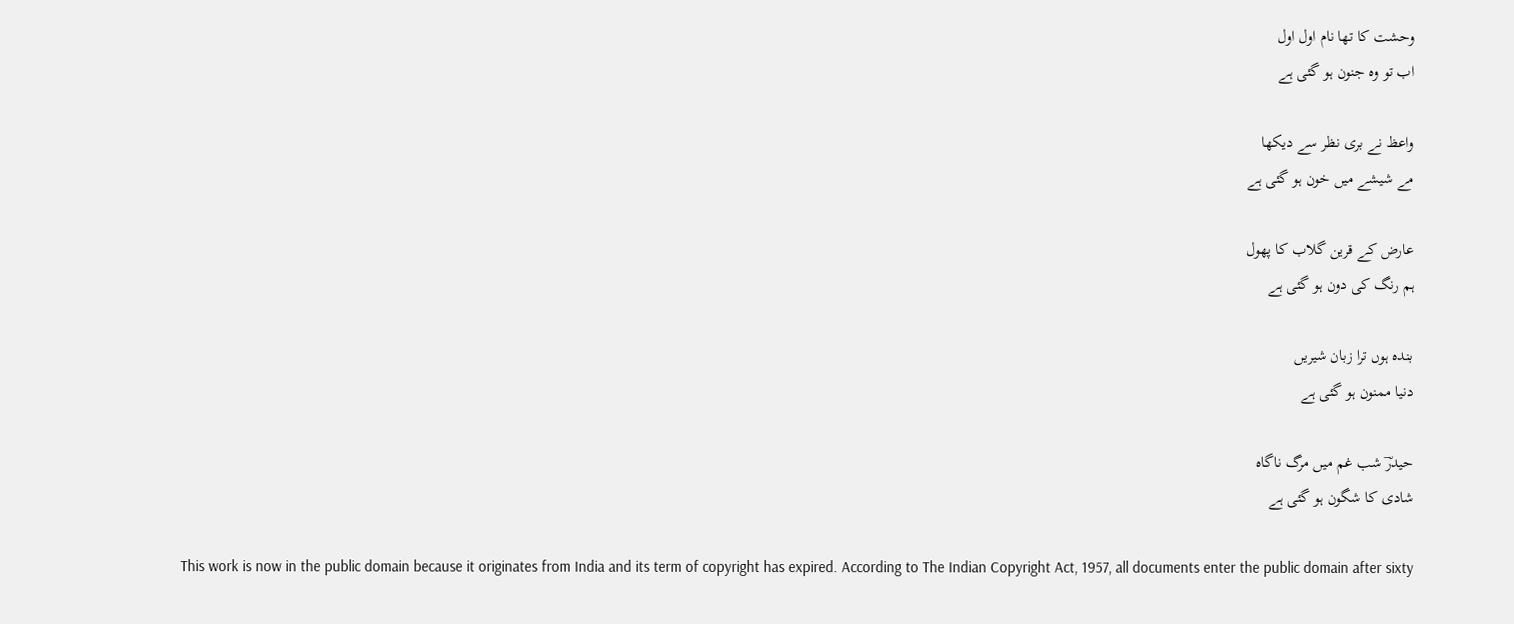وحشت کا تھا نام اول اول
اب تو وہ جنون ہو گئی ہے

واعظ نے بری نظر سے دیکھا
مے شیشے میں خون ہو گئی ہے

عارض کے قرین گلاب کا پھول
ہم رنگ کی دون ہو گئی ہے

بندہ ہوں ترا زبان شیریں
دنیا ممنون ہو گئی ہے

حیدرؔ شب غم میں مرگ ناگاہ
شادی کا شگون ہو گئی ہے

This work is now in the public domain because it originates from India and its term of copyright has expired. According to The Indian Copyright Act, 1957, all documents enter the public domain after sixty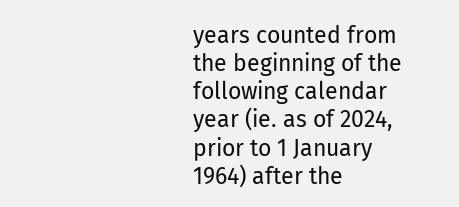years counted from the beginning of the following calendar year (ie. as of 2024, prior to 1 January 1964) after the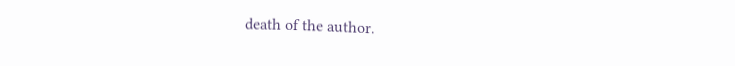death of the author.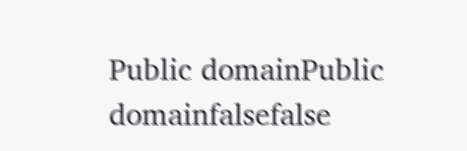Public domainPublic domainfalsefalse